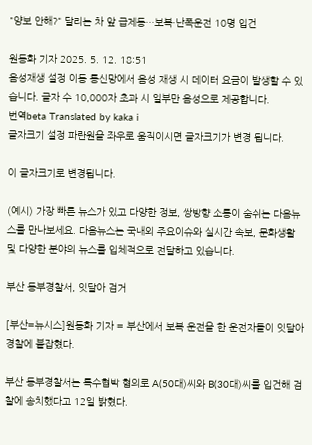"양보 안해?" 달리는 차 앞 급제동…보복·난폭운전 10명 입건

원동화 기자 2025. 5. 12. 18:51
음성재생 설정 이동 통신망에서 음성 재생 시 데이터 요금이 발생할 수 있습니다. 글자 수 10,000자 초과 시 일부만 음성으로 제공합니다.
번역beta Translated by kaka i
글자크기 설정 파란원을 좌우로 움직이시면 글자크기가 변경 됩니다.

이 글자크기로 변경됩니다.

(예시) 가장 빠른 뉴스가 있고 다양한 정보, 쌍방향 소통이 숨쉬는 다음뉴스를 만나보세요. 다음뉴스는 국내외 주요이슈와 실시간 속보, 문화생활 및 다양한 분야의 뉴스를 입체적으로 전달하고 있습니다.

부산 동부경찰서, 잇달아 검거

[부산=뉴시스]원동화 기자 = 부산에서 보복 운전을 한 운전자들이 잇달아 경찰에 붙잡혔다.

부산 동부경찰서는 특수협박 혐의로 A(50대)씨와 B(30대)씨를 입건해 검찰에 송치했다고 12일 밝혔다.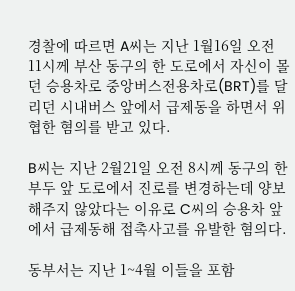경찰에 따르면 A씨는 지난 1월16일 오전 11시께 부산 동구의 한 도로에서 자신이 몰던 승용차로 중앙버스전용차로(BRT)를 달리던 시내버스 앞에서 급제동을 하면서 위협한 혐의를 받고 있다.

B씨는 지난 2월21일 오전 8시께 동구의 한 부두 앞 도로에서 진로를 변경하는데 양보해주지 않았다는 이유로 C씨의 승용차 앞에서 급제동해 접촉사고를 유발한 혐의다.

동부서는 지난 1~4월 이들을 포함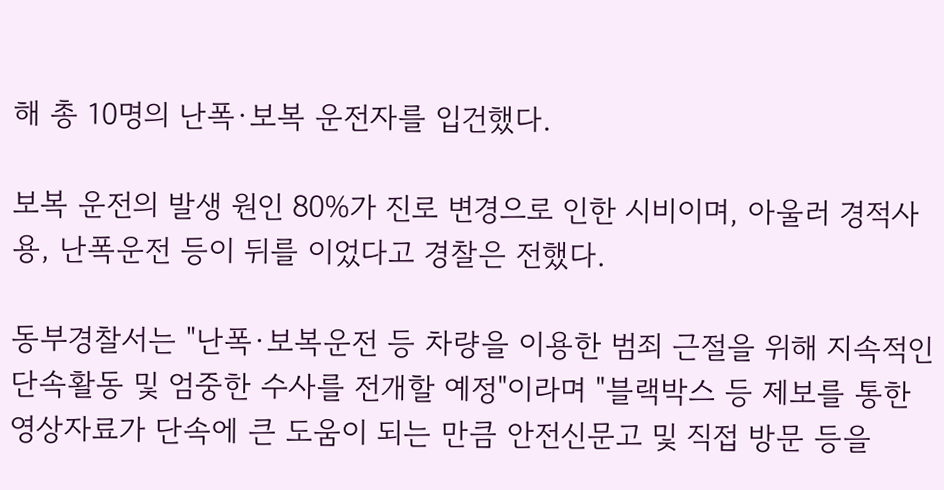해 총 10명의 난폭·보복 운전자를 입건했다.

보복 운전의 발생 원인 80%가 진로 변경으로 인한 시비이며, 아울러 경적사용, 난폭운전 등이 뒤를 이었다고 경찰은 전했다.

동부경찰서는 "난폭·보복운전 등 차량을 이용한 범죄 근절을 위해 지속적인 단속활동 및 엄중한 수사를 전개할 예정"이라며 "블랙박스 등 제보를 통한 영상자료가 단속에 큰 도움이 되는 만큼 안전신문고 및 직접 방문 등을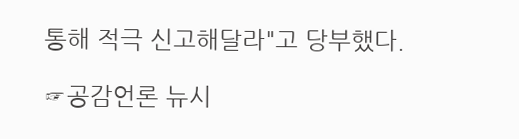통해 적극 신고해달라"고 당부했다.

☞공감언론 뉴시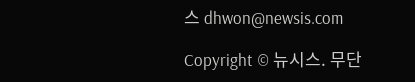스 dhwon@newsis.com

Copyright © 뉴시스. 무단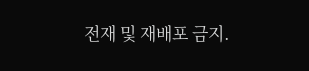전재 및 재배포 금지.